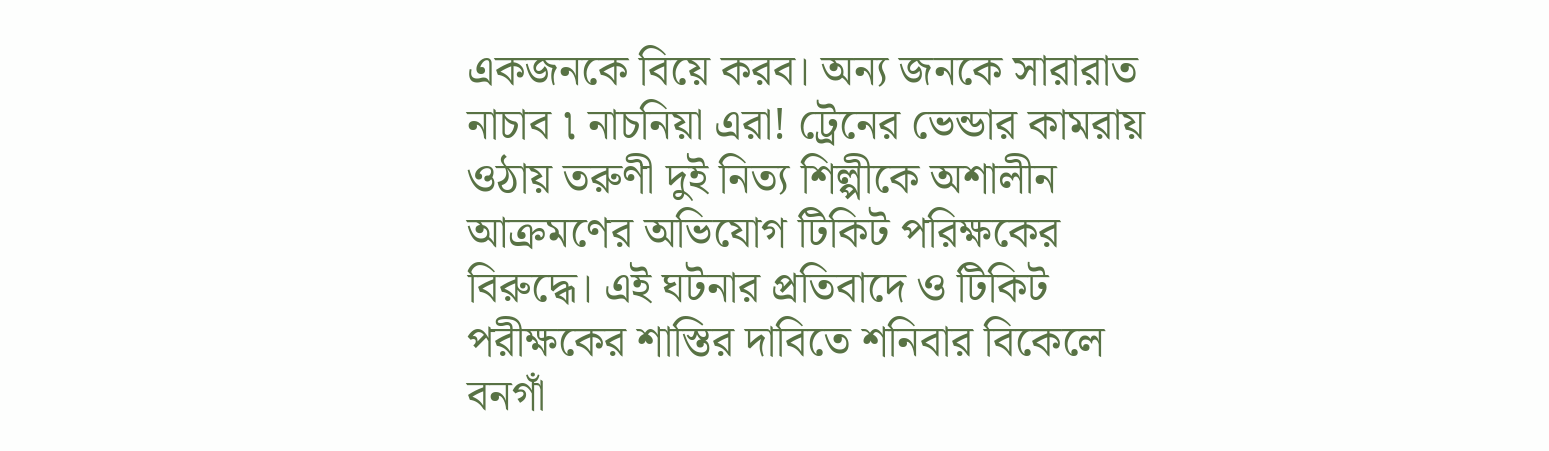একজনকে বিয়ে করব। অন্য জনকে সারারাত নাচাব ৷ নাচনিয়া এরা! ট্রেনের ভেন্ডার কামরায় ওঠায় তরুণী দুই নিত্য শিল্পীকে অশালীন আক্রমণের অভিযোগ টিকিট পরিক্ষকের বিরুদ্ধে। এই ঘটনার প্রতিবাদে ও টিকিট পরীক্ষকের শাস্তির দাবিতে শনিবার বিকেলে বনগাঁ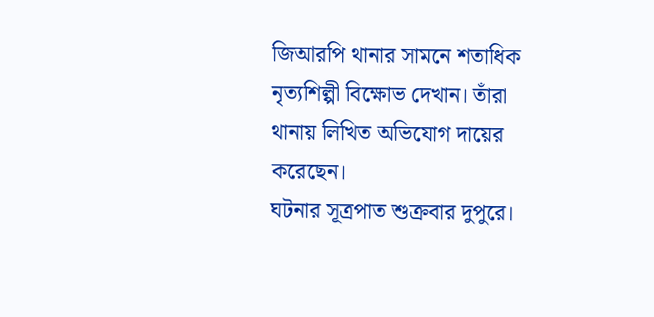জিআরপি থানার সামনে শতাধিক নৃত্যশিল্পী বিক্ষোভ দেখান। তাঁরা থানায় লিখিত অভিযোগ দায়ের করেছেন।
ঘটনার সূত্রপাত শুক্রবার দুপুরে।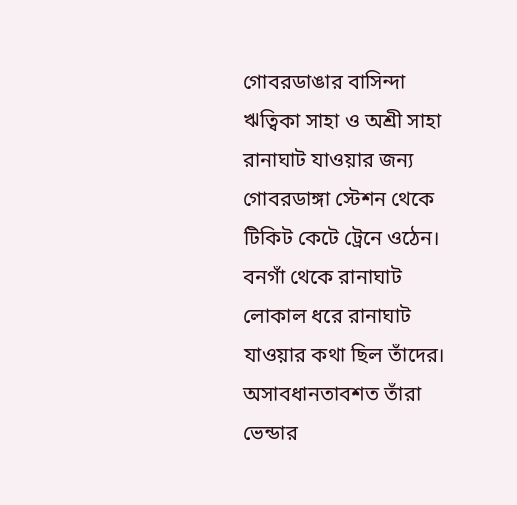গোবরডাঙার বাসিন্দা ঋত্বিকা সাহা ও অশ্রী সাহা রানাঘাট যাওয়ার জন্য গোবরডাঙ্গা স্টেশন থেকে টিকিট কেটে ট্রেনে ওঠেন। বনগাঁ থেকে রানাঘাট লোকাল ধরে রানাঘাট যাওয়ার কথা ছিল তাঁদের। অসাবধানতাবশত তাঁরা ভেন্ডার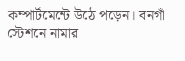কম্পার্টমেন্টে উঠে পড়েন। বনগাঁ স্টেশনে নামার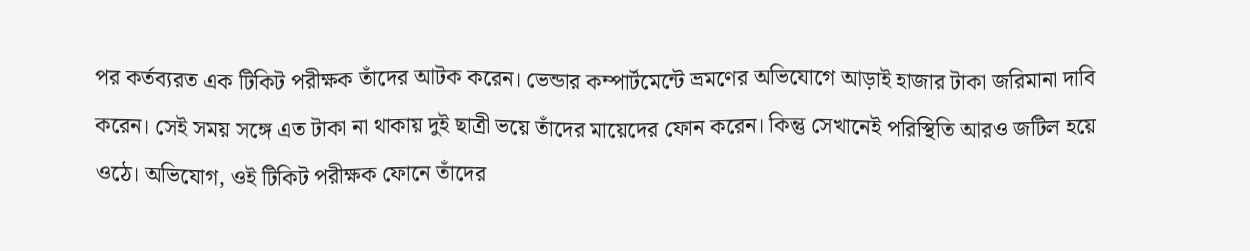পর কর্তব্যরত এক টিকিট পরীক্ষক তাঁদের আটক করেন। ভেন্ডার কম্পার্টমেন্টে ভ্রমণের অভিযোগে আড়াই হাজার টাকা জরিমানা দাবি করেন। সেই সময় সঙ্গে এত টাকা না থাকায় দুই ছাত্রী ভয়ে তাঁদের মায়েদের ফোন করেন। কিন্তু সেখানেই পরিস্থিতি আরও জটিল হয়ে ওঠে। অভিযোগ, ওই টিকিট পরীক্ষক ফোনে তাঁদের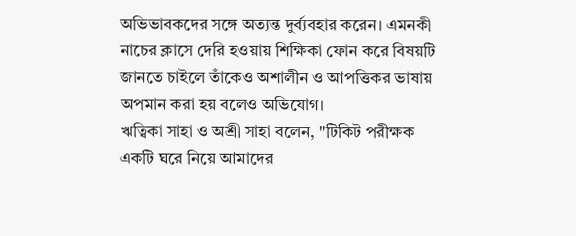অভিভাবকদের সঙ্গে অত্যন্ত দুর্ব্যবহার করেন। এমনকী নাচের ক্লাসে দেরি হওয়ায় শিক্ষিকা ফোন করে বিষয়টি জানতে চাইলে তাঁকেও অশালীন ও আপত্তিকর ভাষায় অপমান করা হয় বলেও অভিযোগ।
ঋত্বিকা সাহা ও অশ্রী সাহা বলেন, "টিকিট পরীক্ষক একটি ঘরে নিয়ে আমাদের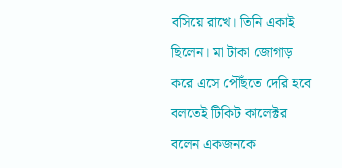বসিয়ে রাখে। তিনি একাই ছিলেন। মা টাকা জোগাড় করে এসে পৌঁছতে দেরি হবে বলতেই টিকিট কালেক্টর বলেন একজনকে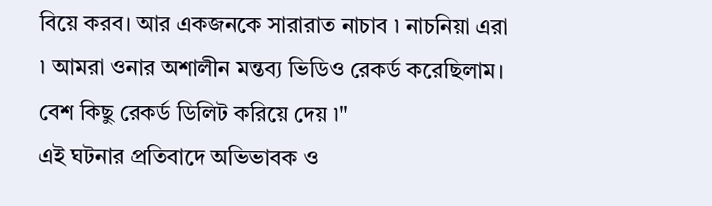বিয়ে করব। আর একজনকে সারারাত নাচাব ৷ নাচনিয়া এরা ৷ আমরা ওনার অশালীন মন্তব্য ভিডিও রেকর্ড করেছিলাম। বেশ কিছু রেকর্ড ডিলিট করিয়ে দেয় ৷"
এই ঘটনার প্রতিবাদে অভিভাবক ও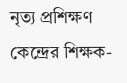নৃত্য প্রশিক্ষণ কেন্দ্রের শিক্ষক-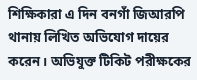শিক্ষিকারা এ দিন বনগাঁ জিআরপি থানায় লিখিত অভিযোগ দায়ের করেন। অভিযুক্ত টিকিট পরীক্ষকের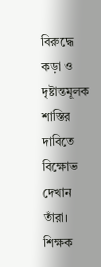বিরুদ্ধে কড়া ও দৃষ্টান্তমূলক শাস্তির দাবিতে বিক্ষোভ দেখান তাঁরা। শিক্ষক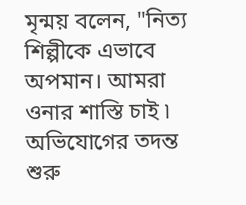মৃন্ময় বলেন, "নিত্য শিল্পীকে এভাবে অপমান। আমরা ওনার শাস্তি চাই ৷ অভিযোগের তদন্ত শুরু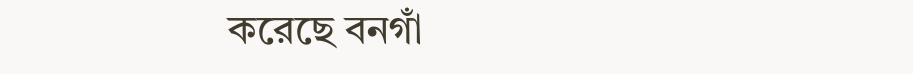করেছে বনগাঁ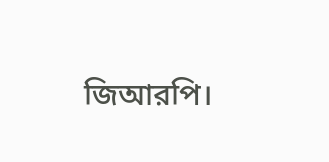জিআরপি।